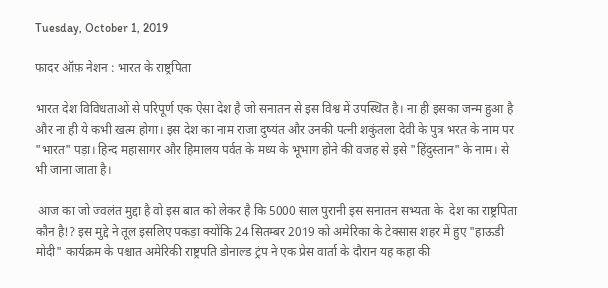Tuesday, October 1, 2019

फादर ऑफ़ नेशन : भारत के राष्ट्रपिता

भारत देश विविधताओं से परिपूर्ण एक ऐसा देश है जो सनातन से इस विश्व में उपस्थित है। ना ही इसका जन्म हुआ है और ना ही ये कभी खत्म होगा। इस देश का नाम राजा दुष्यंत और उनकी पत्नी शकुंतला देवी के पुत्र भरत के नाम पर "भारत" पड़ा। हिन्द महासागर और हिमालय पर्वत के मध्य के भूभाग होने की वजह से इसे "हिंदुस्तान" के नाम। से भी जाना जाता है।

 आज का जो ज्वलंत मुद्दा है वो इस बात को लेकर है कि 5000 साल पुरानी इस सनातन सभ्यता के  देश का राष्ट्रपिता कौन है!? इस मुद्दे ने तूल इसलिए पकड़ा क्योंकि 24 सितम्बर 2019 को अमेरिका के टेक्सास शहर में हुए "हाऊडी मोदी" कार्यक्रम के पश्चात अमेरिकी राष्ट्रपति डोनाल्ड ट्रंप ने एक प्रेस वार्ता के दौरान यह कहा की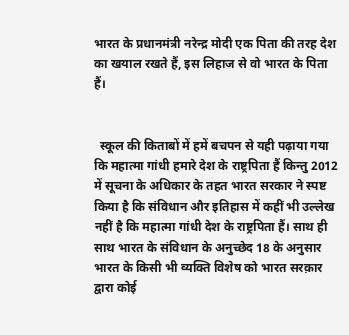भारत के प्रधानमंत्री नरेन्द्र मोदी एक पिता की तरह देश का खयाल रखते हैं, इस लिहाज से वो भारत के पिता हैं।


  स्कूल की किताबों में हमें बचपन से यही पढ़ाया गया कि महात्मा गांधी हमारे देश के राष्ट्रपिता हैं किन्तु 2012 में सूचना के अधिकार के तहत भारत सरकार ने स्पष्ट किया है कि संविधान और इतिहास में कहीं भी उल्लेख नहीं है कि महात्मा गांधी देश के राष्ट्रपिता हैं। साथ ही साथ भारत के संविधान के अनुच्छेद 18 के अनुसार भारत के किसी भी व्यक्ति विशेष को भारत सरक़ार द्वारा कोई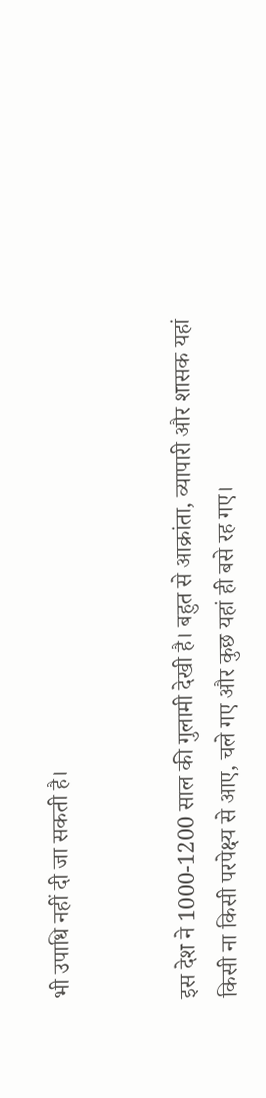भी उपाधि नहीं दी जा सकती है।


इस देश ने 1000-1200 साल की गुलामी देखी है। बहुत से आक्रांता, व्यापारी और शासक यहां किसी ना किसी परपेक्ष्य से आए, चले गए और कुछ यहां ही बसे रह गए।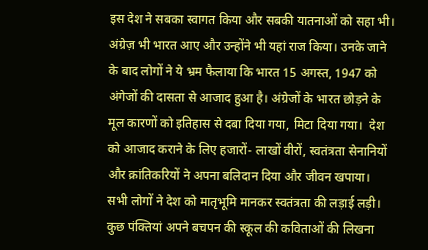इस देश ने सबका स्वागत किया और सबकी यातनाओं को सहा भी। अंग्रेज़ भी भारत आए और उन्होंने भी यहां राज किया। उनके जाने के बाद लोगों ने ये भ्रम फैलाया कि भारत 15 अगस्त, 1947 को अंगेजों की दासता से आजाद हुआ है। अंग्रेजों के भारत छोड़ने के मूल कारणों को इतिहास से दबा दिया गया, मिटा दिया गया।  देश को आजाद कराने के लिए हजारों- लाखों वीरों, स्वतंत्रता सेनानियों और क्रांतिकरियों ने अपना बलिदान दिया और जीवन खपाया। सभी लोगों ने देश को मातृभूमि मानकर स्वतंत्रता की लड़ाई लड़ी।
कुछ पंक्तियां अपने बचपन की स्कूल की कविताओं की लिखना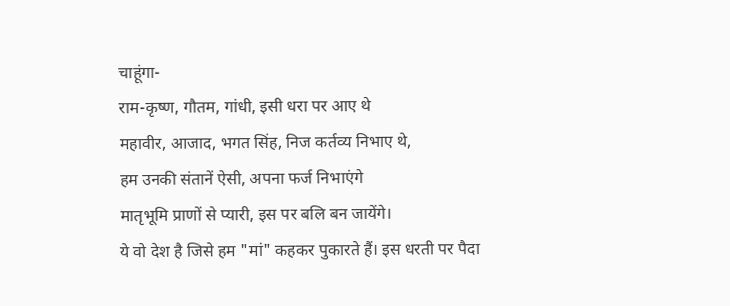चाहूंगा-
राम-कृष्ण, गौतम, गांधी, इसी धरा पर आए थे
महावीर, आजाद, भगत सिंह, निज कर्तव्य निभाए थे,
हम उनकी संतानें ऐसी, अपना फर्ज निभाएंगे
मातृभूमि प्राणों से प्यारी, इस पर बलि बन जायेंगे।
ये वो देश है जिसे हम "मां" कहकर पुकारते हैं। इस धरती पर पैदा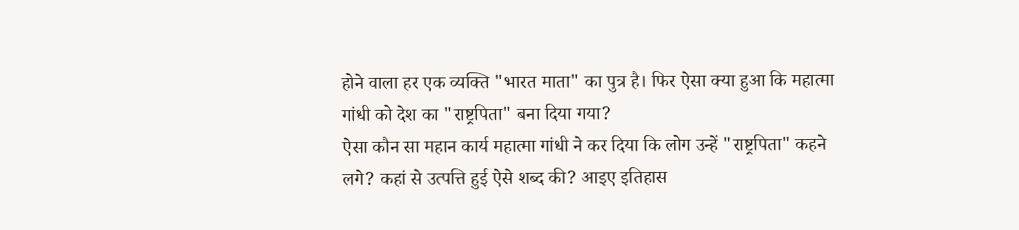होने वाला हर एक व्यक्ति "भारत माता" का पुत्र है। फिर ऐसा क्या हुआ कि महात्मा गांधी को देश का "राष्ट्रपिता" बना दिया गया?
ऐसा कौन सा महान कार्य महात्मा गांधी ने कर दिया कि लोग उन्हें "राष्ट्रपिता" कहने लगे? कहां से उत्पत्ति हुई ऐसे शब्द की? आइए इतिहास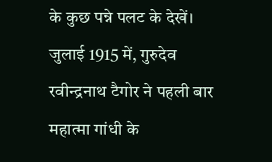के कुछ पन्ने पलट के देखें।
जुलाई 1915 में, गुरुदेव रवीन्द्रनाथ टैगोर ने पहली बार महात्मा गांधी के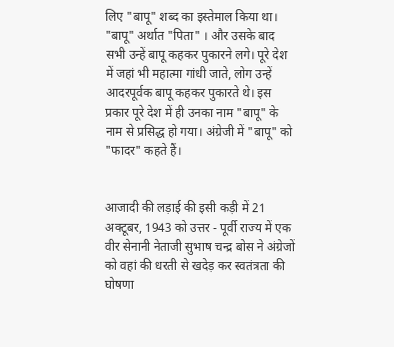लिए "बापू" शब्द का इस्तेमाल किया था। "बापू" अर्थात "पिता" । और उसके बाद सभी उन्हें बापू कहकर पुकारने लगे। पूरे देश में जहां भी महात्मा गांधी जाते, लोग उन्हें आदरपूर्वक बापू कहकर पुकारते थे। इस प्रकार पूरे देश में ही उनका नाम "बापू" के नाम से प्रसिद्ध हो गया। अंग्रेजी में "बापू" को "फादर" कहते हैं।


आजादी की लड़ाई की इसी कड़ी में 21 अक्टूबर, 1943 को उत्तर - पूर्वी राज्य में एक वीर सेनानी नेताजी सुभाष चन्द्र बोस ने अंग्रेजों को वहां की धरती से खदेड़ कर स्वतंत्रता की घोषणा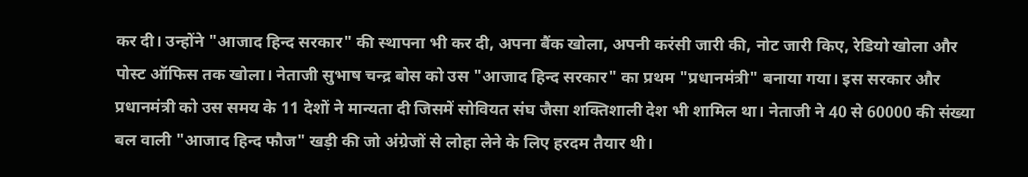कर दी। उन्होंने "आजाद हिन्द सरकार" की स्थापना भी कर दी, अपना बैंक खोला, अपनी करंसी जारी की, नोट जारी किए, रेडियो खोला और पोस्ट ऑफिस तक खोला। नेताजी सुभाष चन्द्र बोस को उस "आजाद हिन्द सरकार" का प्रथम "प्रधानमंत्री" बनाया गया। इस सरकार और प्रधानमंत्री को उस समय के 11 देशों ने मान्यता दी जिसमें सोवियत संघ जैसा शक्तिशाली देश भी शामिल था। नेताजी ने 40 से 60000 की संख्या बल वाली "आजाद हिन्द फौज" खड़ी की जो अंग्रेजों से लोहा लेने के लिए हरदम तैयार थी।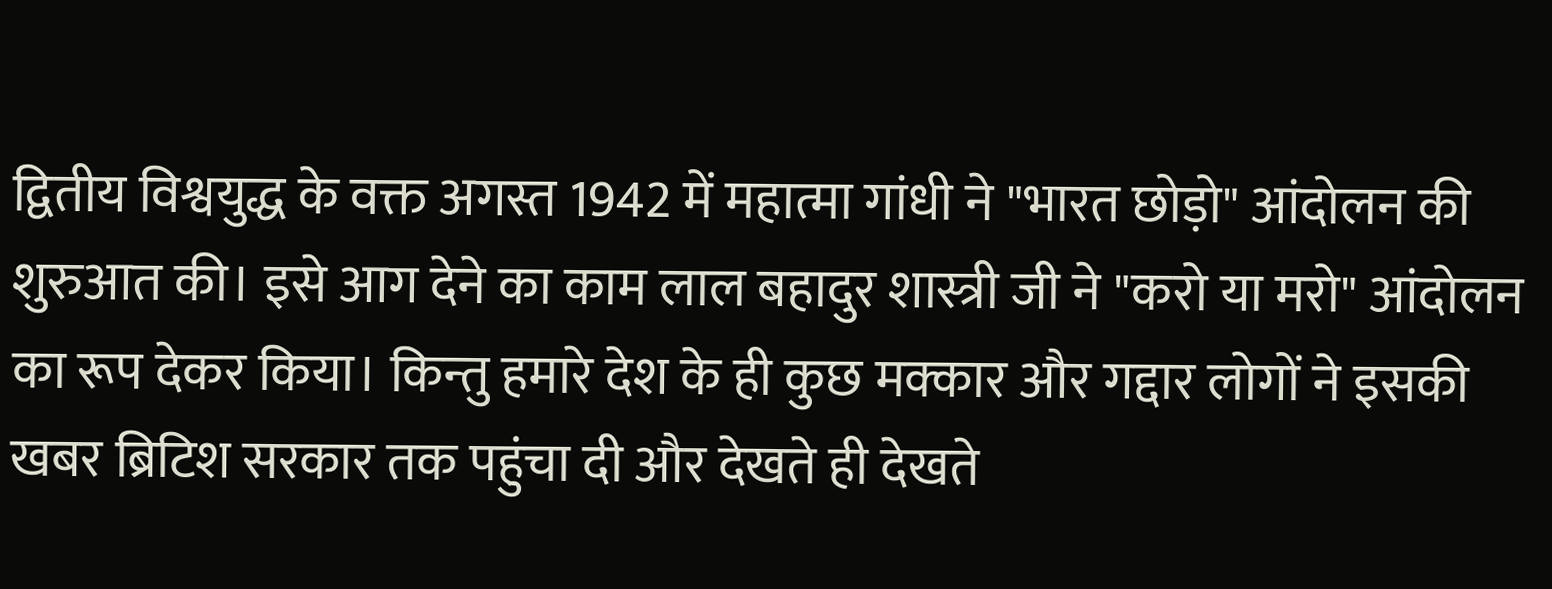द्वितीय विश्वयुद्ध के वक्त अगस्त 1942 में महात्मा गांधी ने "भारत छोड़ो" आंदोलन की शुरुआत की। इसे आग देने का काम लाल बहादुर शास्त्री जी ने "करो या मरो" आंदोलन का रूप देकर किया। किन्तु हमारे देश के ही कुछ मक्कार और गद्दार लोगों ने इसकी खबर ब्रिटिश सरकार तक पहुंचा दी और देखते ही देखते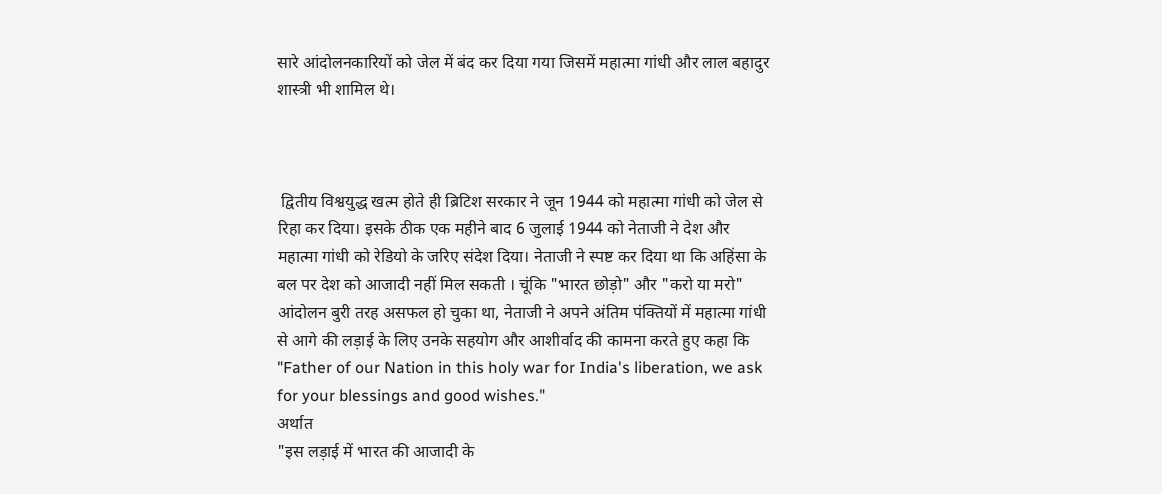सारे आंदोलनकारियों को जेल में बंद कर दिया गया जिसमें महात्मा गांधी और लाल बहादुर शास्त्री भी शामिल थे।



 द्वितीय विश्वयुद्ध खत्म होते ही ब्रिटिश सरकार ने जून 1944 को महात्मा गांधी को जेल से रिहा कर दिया। इसके ठीक एक महीने बाद 6 जुलाई 1944 को नेताजी ने देश और महात्मा गांधी को रेडियो के जरिए संदेश दिया। नेताजी ने स्पष्ट कर दिया था कि अहिंसा के बल पर देश को आजादी नहीं मिल सकती । चूंकि "भारत छोड़ो" और "करो या मरो" आंदोलन बुरी तरह असफल हो चुका था, नेताजी ने अपने अंतिम पंक्तियों में महात्मा गांधी से आगे की लड़ाई के लिए उनके सहयोग और आशीर्वाद की कामना करते हुए कहा कि
"Father of our Nation in this holy war for India's liberation, we ask for your blessings and good wishes."
अर्थात
"इस लड़ाई में भारत की आजादी के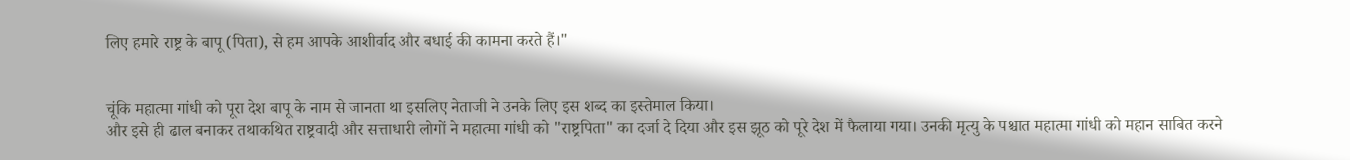लिए हमारे राष्ट्र के बापू (पिता), से हम आपके आशीर्वाद और बधाई की कामना करते हैं।"


चूंकि महात्मा गांधी को पूरा देश बापू के नाम से जानता था इसलिए नेताजी ने उनके लिए इस शब्द का इस्तेमाल किया।
और इसे ही ढाल बनाकर तथाकथित राष्ट्रवादी और सत्ताधारी लोगों ने महात्मा गांधी को "राष्ट्रपिता" का दर्जा दे दिया और इस झूठ को पूरे देश में फैलाया गया। उनकी मृत्यु के पश्चात महात्मा गांधी को महान साबित करने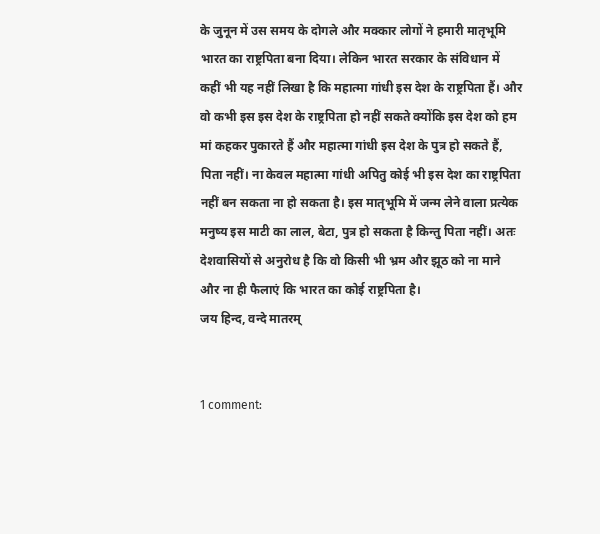के जुनून में उस समय के दोगले और मक्कार लोगों ने हमारी मातृभूमि भारत का राष्ट्रपिता बना दिया। लेकिन भारत सरकार के संविधान में कहीं भी यह नहीं लिखा है कि महात्मा गांधी इस देश के राष्ट्रपिता हैं। और वो कभी इस इस देश के राष्ट्रपिता हो नहीं सकते क्योंकि इस देश को हम मां कहकर पुकारते हैं और महात्मा गांधी इस देश के पुत्र हो सकते हैं, पिता नहीं। ना केवल महात्मा गांधी अपितु कोई भी इस देश का राष्ट्रपिता नहीं बन सकता ना हो सकता है। इस मातृभूमि में जन्म लेने वाला प्रत्येक मनुष्य इस माटी का लाल, बेटा, पुत्र हो सकता है किन्तु पिता नहीं। अतः देशवासियों से अनुरोध है कि वो किसी भी भ्रम और झूठ को ना माने और ना ही फैलाएं कि भारत का कोई राष्ट्रपिता है।
जय हिन्द, वन्दे मातरम्


1 comment: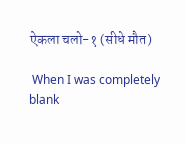ऐकला चलो-१ (सीधे मौत)

 When I was completely blank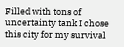Filled with tons of uncertainty tank I chose this city for my survival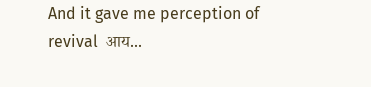And it gave me perception of revival  आय...